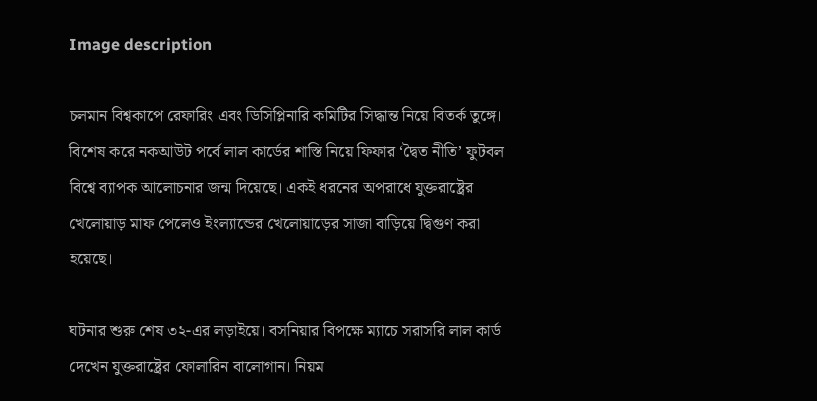Image description

চলমান বিশ্বকাপে রেফারিং এবং ডিসিপ্লিনারি কমিটির সিদ্ধান্ত নিয়ে বিতর্ক তুঙ্গে। বিশেষ করে নকআউট পর্বে লাল কার্ডের শাস্তি নিয়ে ফিফার ‘দ্বৈত নীতি’ ফুটবল বিশ্বে ব্যাপক আলোচনার জন্ম দিয়েছে। একই ধরনের অপরাধে যুক্তরাষ্ট্রের খেলোয়াড় মাফ পেলেও ইংল্যান্ডের খেলোয়াড়ের সাজা বাড়িয়ে দ্বিগুণ করা হয়েছে।

ঘটনার শুরু শেষ ৩২-এর লড়াইয়ে। বসনিয়ার বিপক্ষে ম্যাচে সরাসরি লাল কার্ড দেখেন যুক্তরাষ্ট্রের ফোলারিন বালোগান। নিয়ম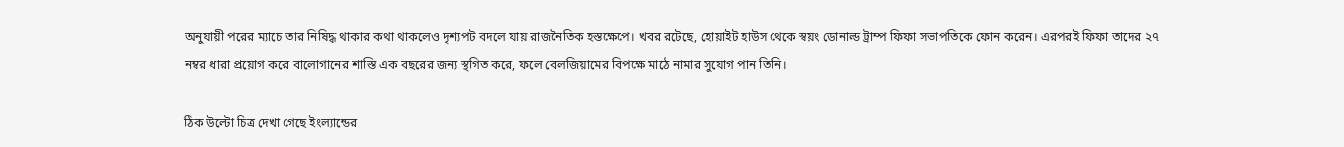অনুযায়ী পরের ম্যাচে তার নিষিদ্ধ থাকার কথা থাকলেও দৃশ্যপট বদলে যায় রাজনৈতিক হস্তক্ষেপে। খবর রটেছে, হোয়াইট হাউস থেকে স্বয়ং ডোনাল্ড ট্রাম্প ফিফা সভাপতিকে ফোন করেন। এরপরই ফিফা তাদের ২৭ নম্বর ধারা প্রয়োগ করে বালোগানের শাস্তি এক বছরের জন্য স্থগিত করে, ফলে বেলজিয়ামের বিপক্ষে মাঠে নামার সুযোগ পান তিনি।

ঠিক উল্টো চিত্র দেখা গেছে ইংল্যান্ডের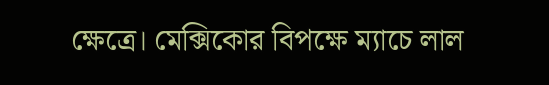ক্ষেত্রে। মেক্সিকোর বিপক্ষে ম্যাচে লাল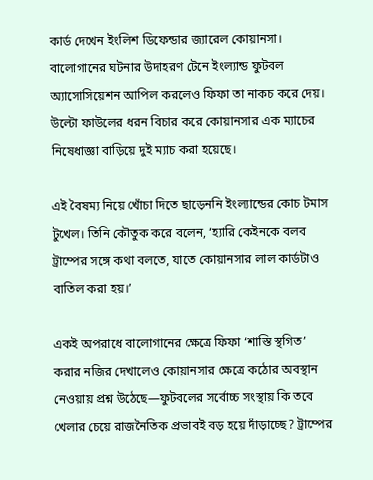কার্ড দেখেন ইংলিশ ডিফেন্ডার জ্যারেল কোয়ানসা। বালোগানের ঘটনার উদাহরণ টেনে ইংল্যান্ড ফুটবল অ্যাসোসিয়েশন আপিল করলেও ফিফা তা নাকচ করে দেয়। উল্টো ফাউলের ধরন বিচার করে কোয়ানসার এক ম্যাচের নিষেধাজ্ঞা বাড়িয়ে দুই ম্যাচ করা হয়েছে।

এই বৈষম্য নিয়ে খোঁচা দিতে ছাড়েননি ইংল্যান্ডের কোচ টমাস টুখেল। তিনি কৌতুক করে বলেন, ‘হ্যারি কেইনকে বলব ট্রাম্পের সঙ্গে কথা বলতে, যাতে কোয়ানসার লাল কার্ডটাও বাতিল করা হয়।’

একই অপরাধে বালোগানের ক্ষেত্রে ফিফা ‘শাস্তি স্থগিত’ করার নজির দেখালেও কোয়ানসার ক্ষেত্রে কঠোর অবস্থান নেওয়ায় প্রশ্ন উঠেছে—ফুটবলের সর্বোচ্চ সংস্থায় কি তবে খেলার চেয়ে রাজনৈতিক প্রভাবই বড় হয়ে দাঁড়াচ্ছে? ট্রাম্পের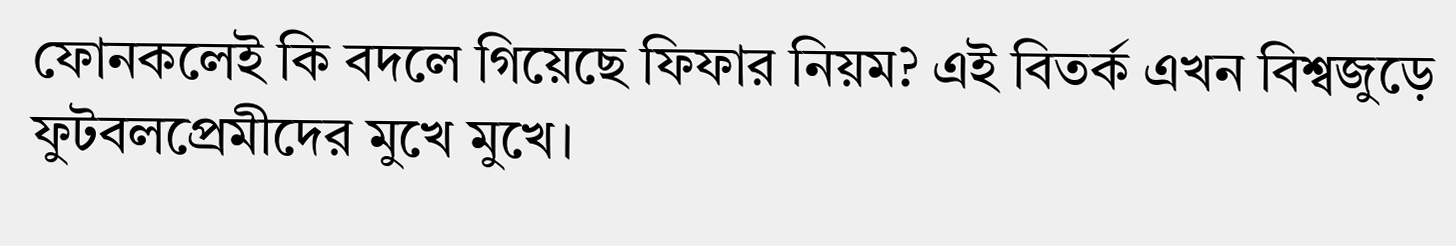ফোনকলেই কি বদলে গিয়েছে ফিফার নিয়ম? এই বিতর্ক এখন বিশ্বজুড়ে ফুটবলপ্রেমীদের মুখে মুখে।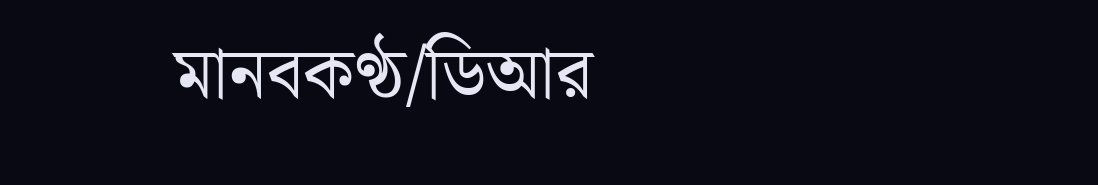মানবকণ্ঠ/ডিআর